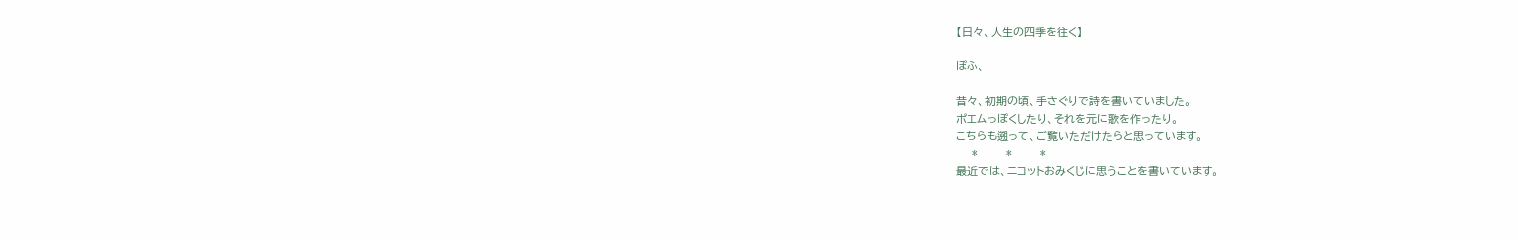【日々、人生の四季を往く】

ぽふ、

昔々、初期の頃、手さぐりで詩を書いていました。
ポエムっぽくしたり、それを元に歌を作ったり。
こちらも遡って、ご覧いただけたらと思っています。
    *       *       *
最近では、ニコットおみくじに思うことを書いています。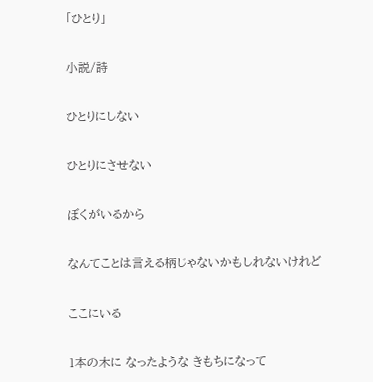「ひとり」

小説/詩

ひとりにしない

ひとりにさせない

ぼくがいるから

なんてことは言える柄じゃないかもしれないけれど

ここにいる

1本の木に なったような きもちになって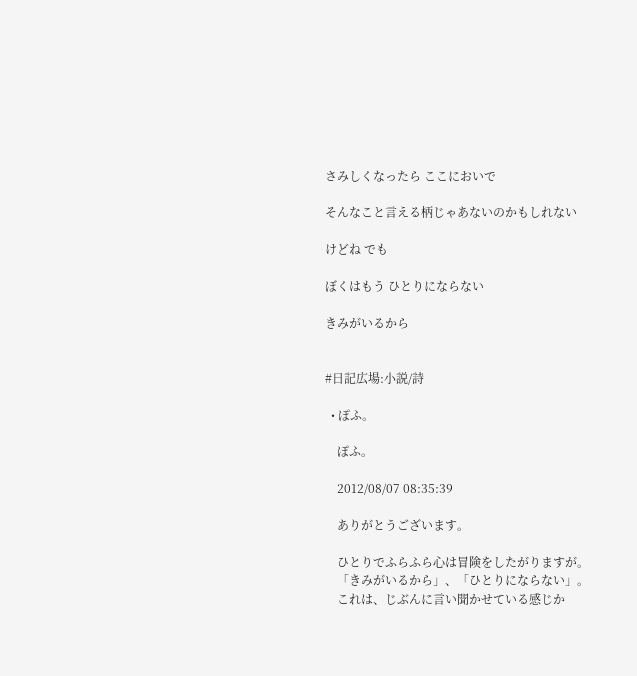さみしくなったら ここにおいで

そんなこと言える柄じゃあないのかもしれない

けどね でも

ぼくはもう ひとりにならない

きみがいるから


#日記広場:小説/詩

  • ぽふ。

    ぽふ。

    2012/08/07 08:35:39

    ありがとうございます。

    ひとりでふらふら心は冒険をしたがりますが。
    「きみがいるから」、「ひとりにならない」。
    これは、じぶんに言い聞かせている感じか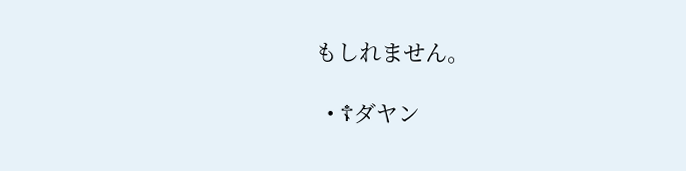もしれません。

  • ☦ダヤン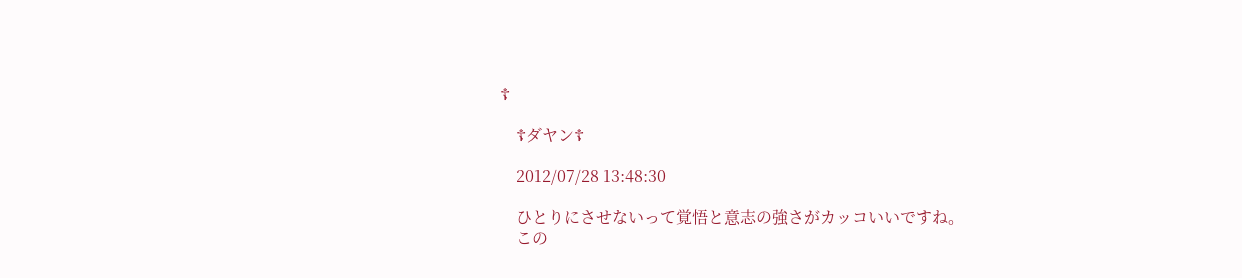☦

    ☦ダヤン☦

    2012/07/28 13:48:30

    ひとりにさせないって覚悟と意志の強さがカッコいいですね。
    この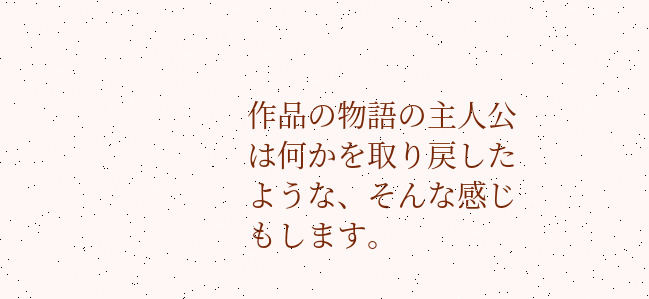作品の物語の主人公は何かを取り戻したような、そんな感じもします。